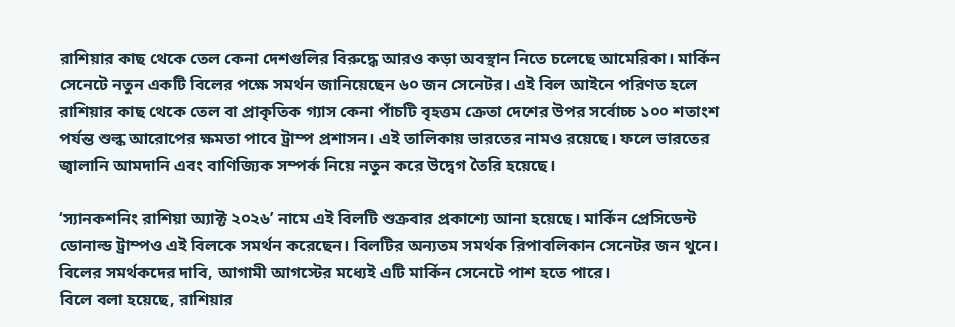রাশিয়ার কাছ থেকে তেল কেনা দেশগুলির বিরুদ্ধে আরও কড়া অবস্থান নিতে চলেছে আমেরিকা। মার্কিন সেনেটে নতুন একটি বিলের পক্ষে সমর্থন জানিয়েছেন ৬০ জন সেনেটর। এই বিল আইনে পরিণত হলে রাশিয়ার কাছ থেকে তেল বা প্রাকৃতিক গ্যাস কেনা পাঁচটি বৃহত্তম ক্রেতা দেশের উপর সর্বোচ্চ ১০০ শতাংশ পর্যন্ত শুল্ক আরোপের ক্ষমতা পাবে ট্রাম্প প্রশাসন। এই তালিকায় ভারতের নামও রয়েছে। ফলে ভারতের জ্বালানি আমদানি এবং বাণিজ্যিক সম্পর্ক নিয়ে নতুন করে উদ্বেগ তৈরি হয়েছে।

‘স্যানকশনিং রাশিয়া অ্যাক্ট ২০২৬’ নামে এই বিলটি শুক্রবার প্রকাশ্যে আনা হয়েছে। মার্কিন প্রেসিডেন্ট ডোনাল্ড ট্রাম্পও এই বিলকে সমর্থন করেছেন। বিলটির অন্যতম সমর্থক রিপাবলিকান সেনেটর জন থুনে। বিলের সমর্থকদের দাবি, আগামী আগস্টের মধ্যেই এটি মার্কিন সেনেটে পাশ হতে পারে।
বিলে বলা হয়েছে, রাশিয়ার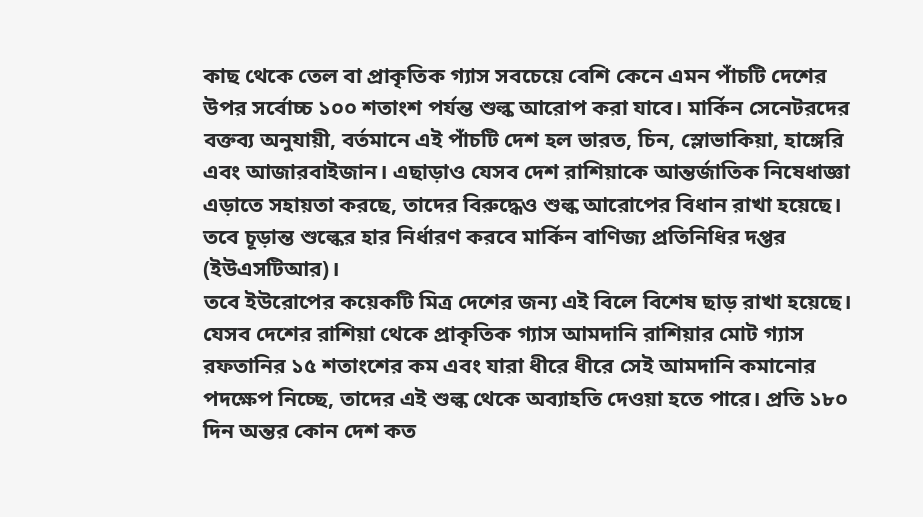কাছ থেকে তেল বা প্রাকৃতিক গ্যাস সবচেয়ে বেশি কেনে এমন পাঁচটি দেশের উপর সর্বোচ্চ ১০০ শতাংশ পর্যন্ত শুল্ক আরোপ করা যাবে। মার্কিন সেনেটরদের বক্তব্য অনুযায়ী, বর্তমানে এই পাঁচটি দেশ হল ভারত, চিন, স্লোভাকিয়া, হাঙ্গেরি এবং আজারবাইজান। এছাড়াও যেসব দেশ রাশিয়াকে আন্তর্জাতিক নিষেধাজ্ঞা এড়াতে সহায়তা করছে, তাদের বিরুদ্ধেও শুল্ক আরোপের বিধান রাখা হয়েছে। তবে চূড়ান্ত শুল্কের হার নির্ধারণ করবে মার্কিন বাণিজ্য প্রতিনিধির দপ্তর (ইউএসটিআর)।
তবে ইউরোপের কয়েকটি মিত্র দেশের জন্য এই বিলে বিশেষ ছাড় রাখা হয়েছে। যেসব দেশের রাশিয়া থেকে প্রাকৃতিক গ্যাস আমদানি রাশিয়ার মোট গ্যাস রফতানির ১৫ শতাংশের কম এবং যারা ধীরে ধীরে সেই আমদানি কমানোর পদক্ষেপ নিচ্ছে, তাদের এই শুল্ক থেকে অব্যাহতি দেওয়া হতে পারে। প্রতি ১৮০ দিন অন্তর কোন দেশ কত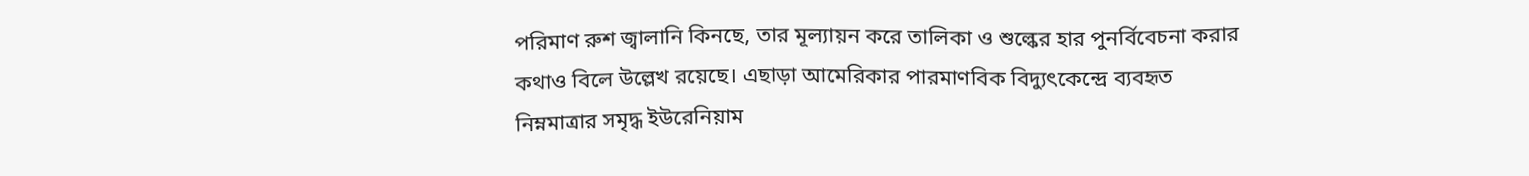পরিমাণ রুশ জ্বালানি কিনছে, তার মূল্যায়ন করে তালিকা ও শুল্কের হার পুনর্বিবেচনা করার কথাও বিলে উল্লেখ রয়েছে। এছাড়া আমেরিকার পারমাণবিক বিদ্যুৎকেন্দ্রে ব্যবহৃত নিম্নমাত্রার সমৃদ্ধ ইউরেনিয়াম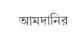আমদানির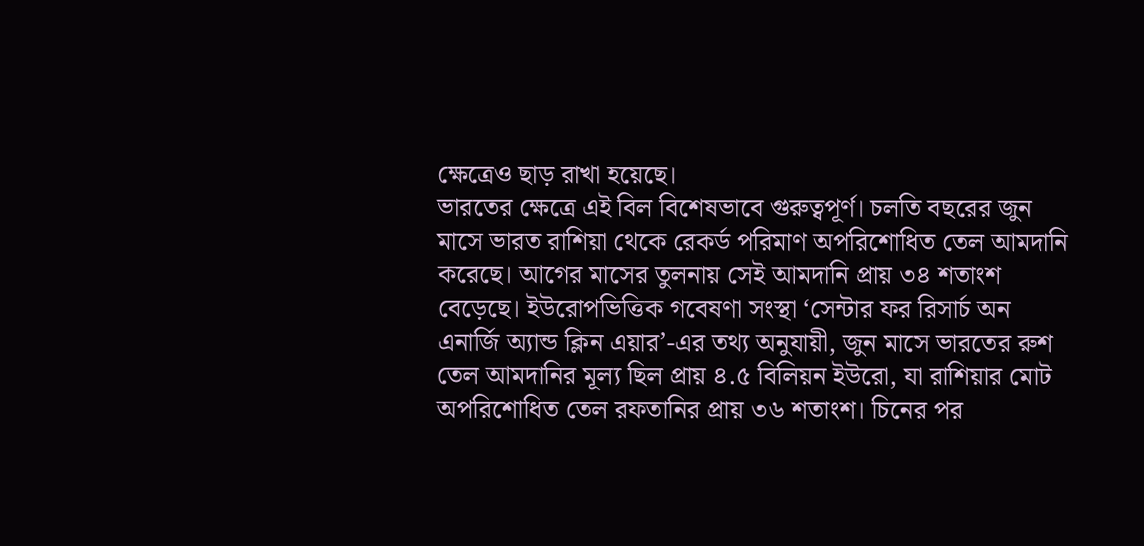ক্ষেত্রেও ছাড় রাখা হয়েছে।
ভারতের ক্ষেত্রে এই বিল বিশেষভাবে গুরুত্বপূর্ণ। চলতি বছরের জুন মাসে ভারত রাশিয়া থেকে রেকর্ড পরিমাণ অপরিশোধিত তেল আমদানি করেছে। আগের মাসের তুলনায় সেই আমদানি প্রায় ৩৪ শতাংশ বেড়েছে। ইউরোপভিত্তিক গবেষণা সংস্থা ‘সেন্টার ফর রিসার্চ অন এনার্জি অ্যান্ড ক্লিন এয়ার’-এর তথ্য অনুযায়ী, জুন মাসে ভারতের রুশ তেল আমদানির মূল্য ছিল প্রায় ৪.৫ বিলিয়ন ইউরো, যা রাশিয়ার মোট অপরিশোধিত তেল রফতানির প্রায় ৩৬ শতাংশ। চিনের পর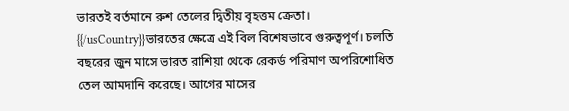ভারতই বর্তমানে রুশ তেলের দ্বিতীয় বৃহত্তম ক্রেতা।
{{/usCountry}}ভারতের ক্ষেত্রে এই বিল বিশেষভাবে গুরুত্বপূর্ণ। চলতি বছরের জুন মাসে ভারত রাশিয়া থেকে রেকর্ড পরিমাণ অপরিশোধিত তেল আমদানি করেছে। আগের মাসের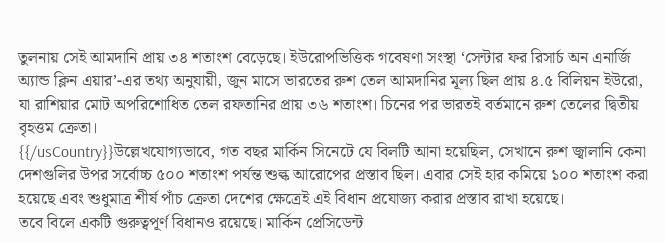তুলনায় সেই আমদানি প্রায় ৩৪ শতাংশ বেড়েছে। ইউরোপভিত্তিক গবেষণা সংস্থা ‘সেন্টার ফর রিসার্চ অন এনার্জি অ্যান্ড ক্লিন এয়ার’-এর তথ্য অনুযায়ী, জুন মাসে ভারতের রুশ তেল আমদানির মূল্য ছিল প্রায় ৪.৫ বিলিয়ন ইউরো, যা রাশিয়ার মোট অপরিশোধিত তেল রফতানির প্রায় ৩৬ শতাংশ। চিনের পর ভারতই বর্তমানে রুশ তেলের দ্বিতীয় বৃহত্তম ক্রেতা।
{{/usCountry}}উল্লেখযোগ্যভাবে, গত বছর মার্কিন সিনেটে যে বিলটি আনা হয়েছিল, সেখানে রুশ জ্বালানি কেনা দেশগুলির উপর সর্বোচ্চ ৫০০ শতাংশ পর্যন্ত শুল্ক আরোপের প্রস্তাব ছিল। এবার সেই হার কমিয়ে ১০০ শতাংশ করা হয়েছে এবং শুধুমাত্র শীর্ষ পাঁচ ক্রেতা দেশের ক্ষেত্রেই এই বিধান প্রযোজ্য করার প্রস্তাব রাখা হয়েছে।
তবে বিলে একটি গুরুত্বপূর্ণ বিধানও রয়েছে। মার্কিন প্রেসিডেন্ট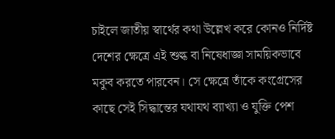চাইলে জাতীয় স্বার্থের কথা উল্লেখ করে কোনও নির্দিষ্ট দেশের ক্ষেত্রে এই শুল্ক বা নিষেধাজ্ঞা সাময়িকভাবে মকুব করতে পারবেন। সে ক্ষেত্রে তাঁকে কংগ্রেসের কাছে সেই সিদ্ধান্তের যথাযথ ব্যাখ্যা ও যুক্তি পেশ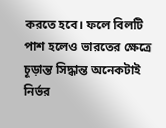করতে হবে। ফলে বিলটি পাশ হলেও ভারতের ক্ষেত্রে চূড়ান্ত সিদ্ধান্ত অনেকটাই নির্ভর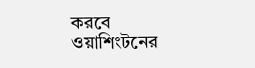করবে ওয়াশিংটনের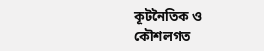কূটনৈতিক ও কৌশলগত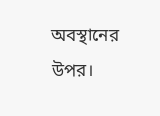অবস্থানের উপর।